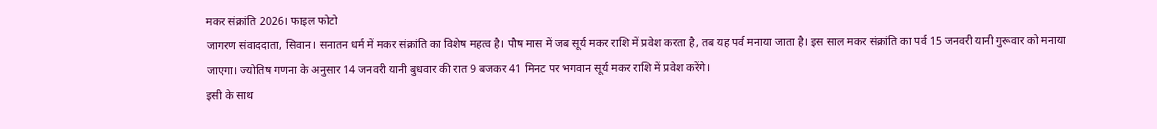मकर संक्रांति 2026। फाइल फोटो
जागरण संवाददाता, सिवान। सनातन धर्म में मकर संक्रांति का विशेष महत्व है। पौष मास में जब सूर्य मकर राशि में प्रवेश करता है, तब यह पर्व मनाया जाता है। इस साल मकर संक्रांति का पर्व 15 जनवरी यानी गुरूवार को मनाया जाएगा। ज्योतिष गणना के अनुसार 14 जनवरी यानी बुधवार की रात 9 बजकर 41 मिनट पर भगवान सूर्य मकर राशि में प्रवेश करेंगे।
इसी के साथ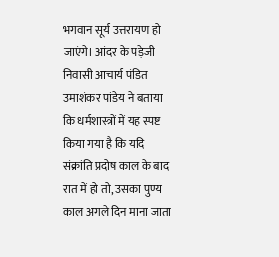भगवान सूर्य उत्तरायण हो जाएंगे। आंदर के पड़ेजी निवासी आचार्य पंडित उमाशंकर पांडेय ने बताया कि धर्मशास्त्रों में यह स्पष्ट किया गया है कि यदि संक्रांति प्रदोष काल के बाद रात में हो तो, उसका पुण्य काल अगले दिन माना जाता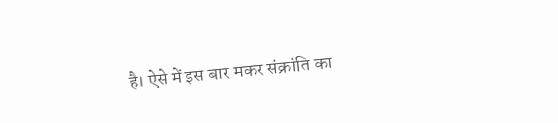है। ऐसे में इस बार मकर संक्रांति का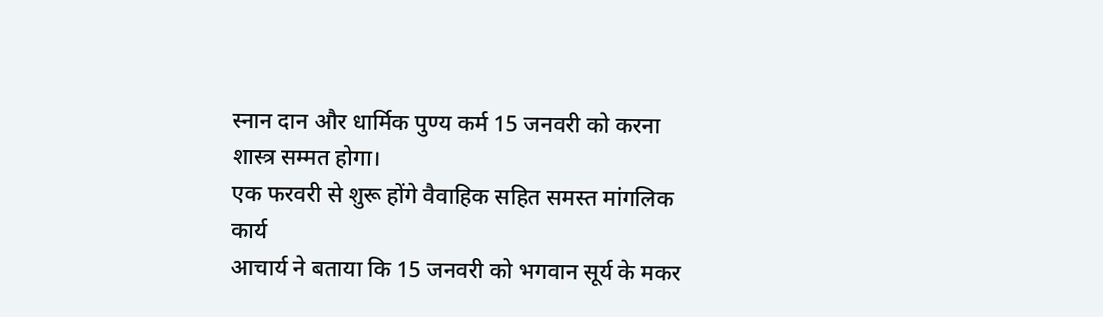स्नान दान और धार्मिक पुण्य कर्म 15 जनवरी को करना शास्त्र सम्मत होगा।
एक फरवरी से शुरू होंगे वैवाहिक सहित समस्त मांगलिक कार्य
आचार्य ने बताया कि 15 जनवरी को भगवान सूर्य के मकर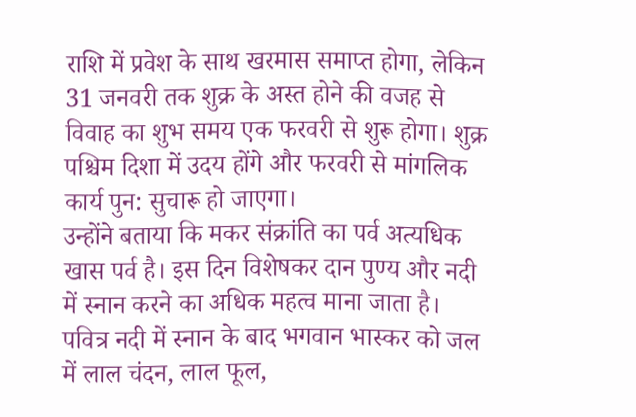राशि में प्रवेश के साथ खरमास समाप्त होगा, लेकिन 31 जनवरी तक शुक्र के अस्त होने की वजह से विवाह का शुभ समय एक फरवरी से शुरू होगा। शुक्र पश्चिम दिशा में उदय होंगे और फरवरी से मांगलिक कार्य पुन: सुचारू हो जाएगा।
उन्होंने बताया कि मकर संक्रांति का पर्व अत्यधिक खास पर्व है। इस दिन विशेषकर दान पुण्य और नदी में स्नान करने का अधिक महत्व माना जाता है। पवित्र नदी में स्नान के बाद भगवान भास्कर को जल में लाल चंदन, लाल फूल,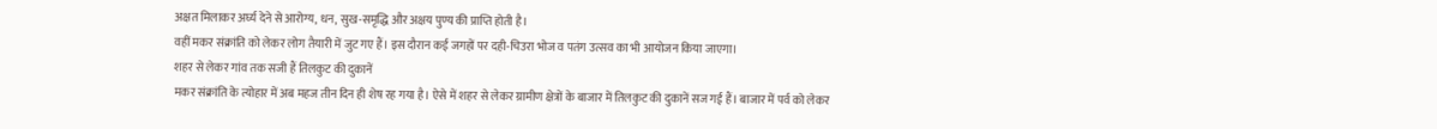अक्षत मिलाकर अर्घ्य देने से आरोग्य, धन, सुख-समृद्धि और अक्षय पुण्य की प्राप्ति होती है।
वहीं मकर संक्रांति को लेकर लोग तैयारी में जुट गए हैं। इस दौरान कई जगहों पर दही-चिउरा भोज व पतंग उत्सव का भी आयोजन किया जाएगा।
शहर से लेकर गांव तक सजी हैं तिलकुट की दुकानें
मकर संक्रांति के त्योहार में अब महज तीन दिन ही शेष रह गया है। ऐसे में शहर से लेकर ग्रामीण क्षेत्रों के बाजार में तिलकुट की दुकानें सज गई हैं। बाजार में पर्व को लेकर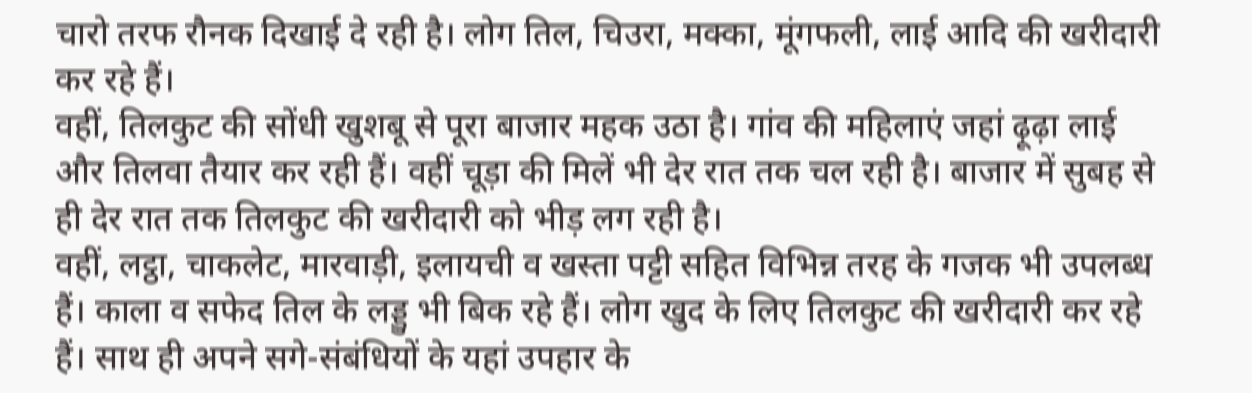चारो तरफ रौनक दिखाई दे रही है। लोग तिल, चिउरा, मक्का, मूंगफली, लाई आदि की खरीदारी कर रहे हैं।
वहीं, तिलकुट की सोंधी खुशबू से पूरा बाजार महक उठा है। गांव की महिलाएं जहां ढ़ूढ़ा लाई और तिलवा तैयार कर रही हैं। वहीं चूड़ा की मिलें भी देर रात तक चल रही है। बाजार में सुबह से ही देर रात तक तिलकुट की खरीदारी को भीड़ लग रही है।
वहीं, लट्ठा, चाकलेट, मारवाड़ी, इलायची व खस्ता पट्टी सहित विभिन्न तरह के गजक भी उपलब्ध हैं। काला व सफेद तिल के लड्डु भी बिक रहे हैं। लोग खुद के लिए तिलकुट की खरीदारी कर रहे हैं। साथ ही अपने सगे-संबंधियों के यहां उपहार के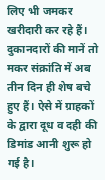लिए भी जमकर खरीदारी कर रहे हैं।
दुकानदारों की मानें तो मकर संक्रांति में अब तीन दिन ही शेष बचे हुए हैं। ऐसे में ग्राहकों के द्वारा दूध व दही की डिमांड आनी शुरू हो गई है।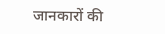जानकारों की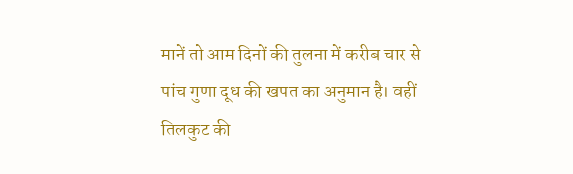मानें तो आम दिनों की तुलना में करीब चार से पांच गुणा दूध की खपत का अनुमान है। वहीं तिलकुट की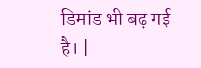डिमांड भी बढ़ गई है। |